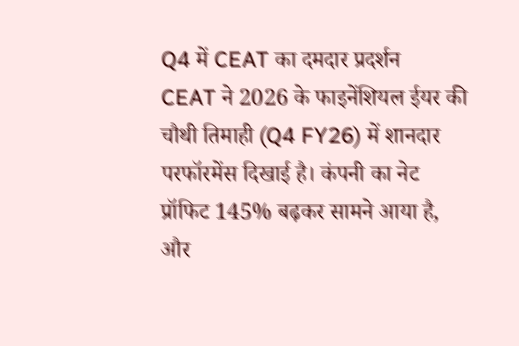Q4 में CEAT का दमदार प्रदर्शन
CEAT ने 2026 के फाइनेंशियल ईयर की चौथी तिमाही (Q4 FY26) में शानदार परफॉरमेंस दिखाई है। कंपनी का नेट प्रॉफिट 145% बढ़कर सामने आया है, और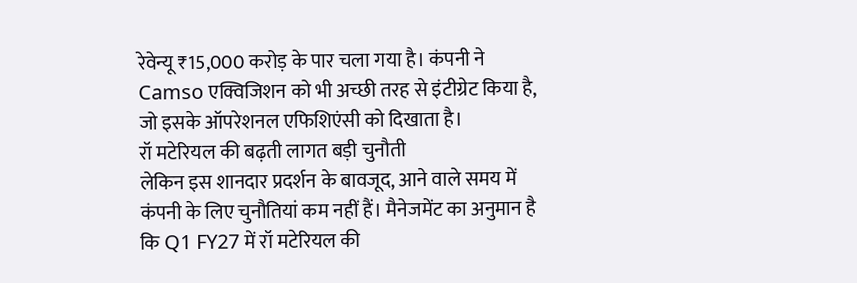रेवेन्यू ₹15,000 करोड़ के पार चला गया है। कंपनी ने Camso एक्विजिशन को भी अच्छी तरह से इंटीग्रेट किया है, जो इसके ऑपरेशनल एफिशिएंसी को दिखाता है।
रॉ मटेरियल की बढ़ती लागत बड़ी चुनौती
लेकिन इस शानदार प्रदर्शन के बावजूद, आने वाले समय में कंपनी के लिए चुनौतियां कम नहीं हैं। मैनेजमेंट का अनुमान है कि Q1 FY27 में रॉ मटेरियल की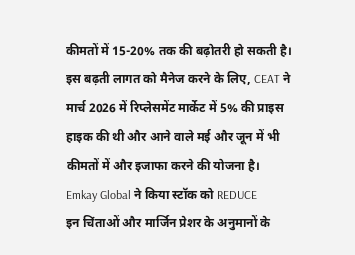कीमतों में 15-20% तक की बढ़ोतरी हो सकती है। इस बढ़ती लागत को मैनेज करने के लिए, CEAT ने मार्च 2026 में रिप्लेसमेंट मार्केट में 5% की प्राइस हाइक की थी और आने वाले मई और जून में भी कीमतों में और इजाफा करने की योजना है।
Emkay Global ने किया स्टॉक को REDUCE
इन चिंताओं और मार्जिन प्रेशर के अनुमानों के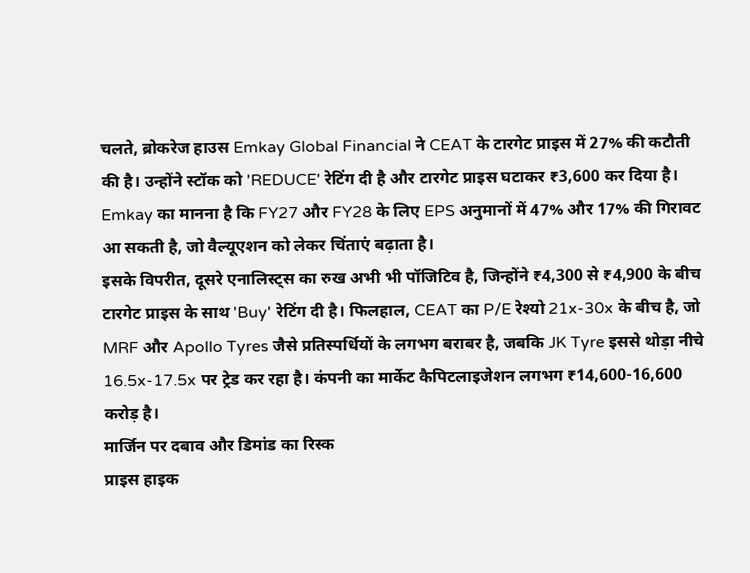चलते, ब्रोकरेज हाउस Emkay Global Financial ने CEAT के टारगेट प्राइस में 27% की कटौती की है। उन्होंने स्टॉक को 'REDUCE' रेटिंग दी है और टारगेट प्राइस घटाकर ₹3,600 कर दिया है। Emkay का मानना है कि FY27 और FY28 के लिए EPS अनुमानों में 47% और 17% की गिरावट आ सकती है, जो वैल्यूएशन को लेकर चिंताएं बढ़ाता है।
इसके विपरीत, दूसरे एनालिस्ट्स का रुख अभी भी पॉजिटिव है, जिन्होंने ₹4,300 से ₹4,900 के बीच टारगेट प्राइस के साथ 'Buy' रेटिंग दी है। फिलहाल, CEAT का P/E रेश्यो 21x-30x के बीच है, जो MRF और Apollo Tyres जैसे प्रतिस्पर्धियों के लगभग बराबर है, जबकि JK Tyre इससे थोड़ा नीचे 16.5x-17.5x पर ट्रेड कर रहा है। कंपनी का मार्केट कैपिटलाइजेशन लगभग ₹14,600-16,600 करोड़ है।
मार्जिन पर दबाव और डिमांड का रिस्क
प्राइस हाइक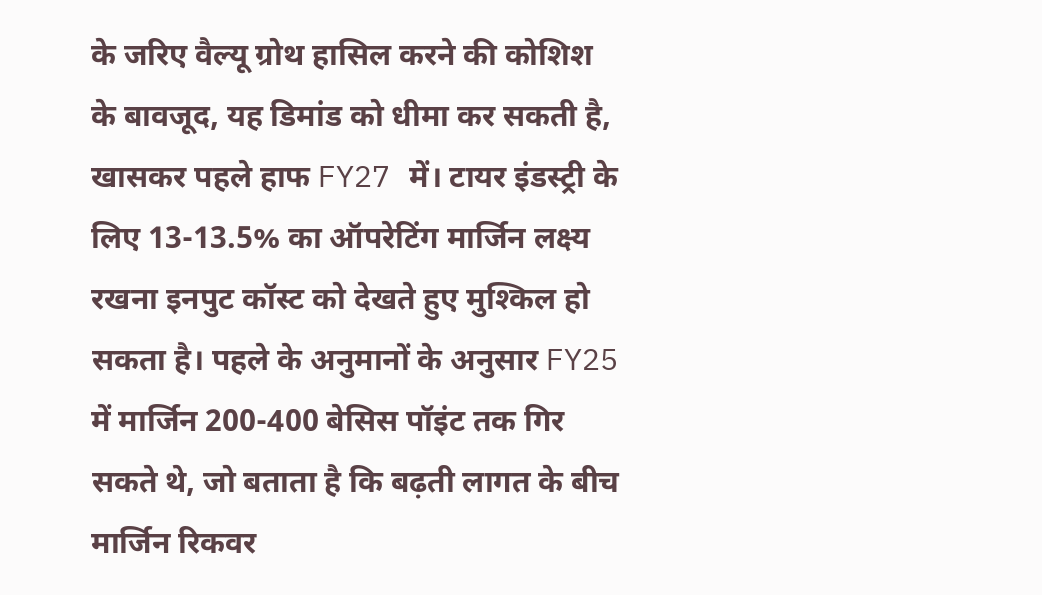के जरिए वैल्यू ग्रोथ हासिल करने की कोशिश के बावजूद, यह डिमांड को धीमा कर सकती है, खासकर पहले हाफ FY27 में। टायर इंडस्ट्री के लिए 13-13.5% का ऑपरेटिंग मार्जिन लक्ष्य रखना इनपुट कॉस्ट को देखते हुए मुश्किल हो सकता है। पहले के अनुमानों के अनुसार FY25 में मार्जिन 200-400 बेसिस पॉइंट तक गिर सकते थे, जो बताता है कि बढ़ती लागत के बीच मार्जिन रिकवर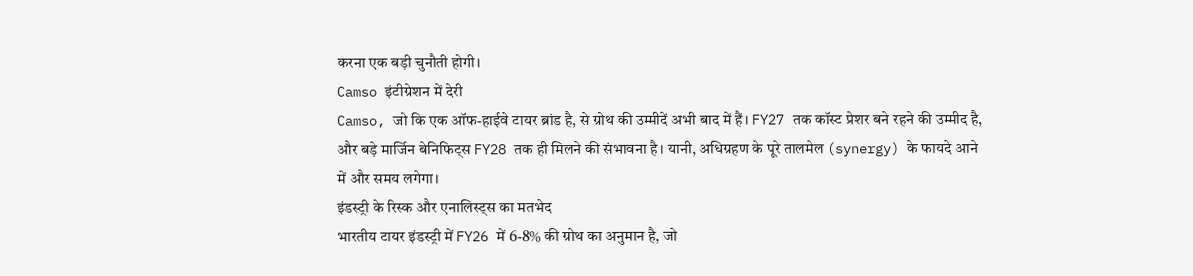करना एक बड़ी चुनौती होगी।
Camso इंटीग्रेशन में देरी
Camso, जो कि एक ऑफ-हाईवे टायर ब्रांड है, से ग्रोथ की उम्मीदें अभी बाद में हैं। FY27 तक कॉस्ट प्रेशर बने रहने की उम्मीद है, और बड़े मार्जिन बेनिफिट्स FY28 तक ही मिलने की संभावना है। यानी, अधिग्रहण के पूरे तालमेल (synergy) के फायदे आने में और समय लगेगा।
इंडस्ट्री के रिस्क और एनालिस्ट्स का मतभेद
भारतीय टायर इंडस्ट्री में FY26 में 6-8% की ग्रोथ का अनुमान है, जो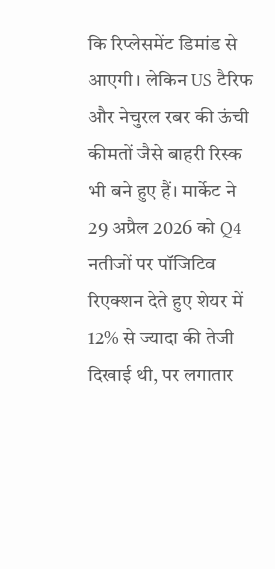कि रिप्लेसमेंट डिमांड से आएगी। लेकिन US टैरिफ और नेचुरल रबर की ऊंची कीमतों जैसे बाहरी रिस्क भी बने हुए हैं। मार्केट ने 29 अप्रैल 2026 को Q4 नतीजों पर पॉजिटिव रिएक्शन देते हुए शेयर में 12% से ज्यादा की तेजी दिखाई थी, पर लगातार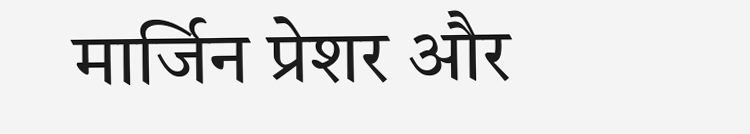मार्जिन प्रेशर और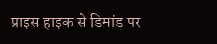प्राइस हाइक से डिमांड पर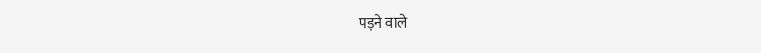पड़ने वाले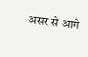असर से आगे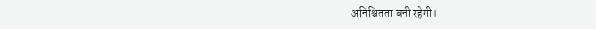अनिश्चितता बनी रहेगी।